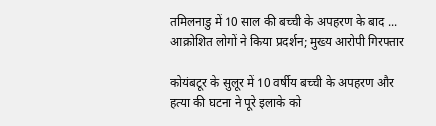तमिलनाडु में 10 साल की बच्ची के अपहरण के बाद ... आक्रोशित लोगों ने किया प्रदर्शन; मुख्य आरोपी गिरफ्तार

कोयंबटूर के सुलूर में 10 वर्षीय बच्ची के अपहरण और हत्या की घटना ने पूरे इलाके को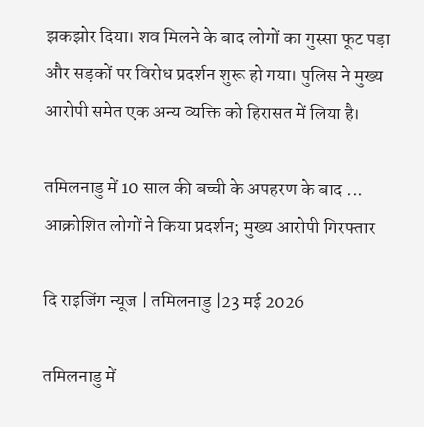झकझोर दिया। शव मिलने के बाद लोगों का गुस्सा फूट पड़ा और सड़कों पर विरोध प्रदर्शन शुरू हो गया। पुलिस ने मुख्य आरोपी समेत एक अन्य व्यक्ति को हिरासत में लिया है।

तमिलनाडु में 10 साल की बच्ची के अपहरण के बाद ... आक्रोशित लोगों ने किया प्रदर्शन; मुख्य आरोपी गिरफ्तार

दि राइजिंग न्यूज | तमिलनाडु |23 मई 2026

तमिलनाडु में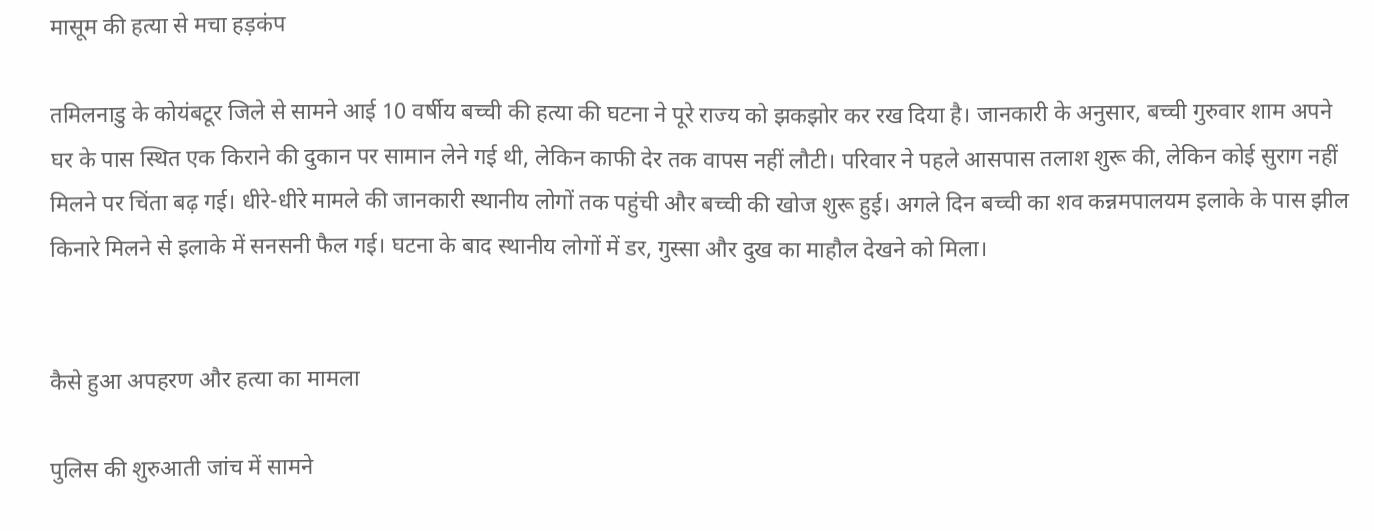मासूम की हत्या से मचा हड़कंप

तमिलनाडु के कोयंबटूर जिले से सामने आई 10 वर्षीय बच्ची की हत्या की घटना ने पूरे राज्य को झकझोर कर रख दिया है। जानकारी के अनुसार, बच्ची गुरुवार शाम अपने घर के पास स्थित एक किराने की दुकान पर सामान लेने गई थी, लेकिन काफी देर तक वापस नहीं लौटी। परिवार ने पहले आसपास तलाश शुरू की, लेकिन कोई सुराग नहीं मिलने पर चिंता बढ़ गई। धीरे-धीरे मामले की जानकारी स्थानीय लोगों तक पहुंची और बच्ची की खोज शुरू हुई। अगले दिन बच्ची का शव कन्नमपालयम इलाके के पास झील किनारे मिलने से इलाके में सनसनी फैल गई। घटना के बाद स्थानीय लोगों में डर, गुस्सा और दुख का माहौल देखने को मिला।


कैसे हुआ अपहरण और हत्या का मामला

पुलिस की शुरुआती जांच में सामने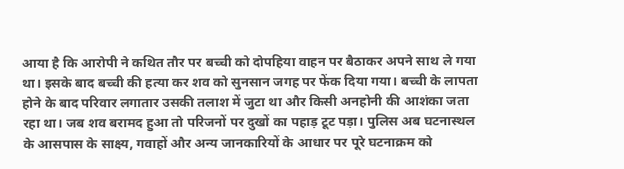आया है कि आरोपी ने कथित तौर पर बच्ची को दोपहिया वाहन पर बैठाकर अपने साथ ले गया था। इसके बाद बच्ची की हत्या कर शव को सुनसान जगह पर फेंक दिया गया। बच्ची के लापता होने के बाद परिवार लगातार उसकी तलाश में जुटा था और किसी अनहोनी की आशंका जता रहा था। जब शव बरामद हुआ तो परिजनों पर दुखों का पहाड़ टूट पड़ा। पुलिस अब घटनास्थल के आसपास के साक्ष्य, गवाहों और अन्य जानकारियों के आधार पर पूरे घटनाक्रम को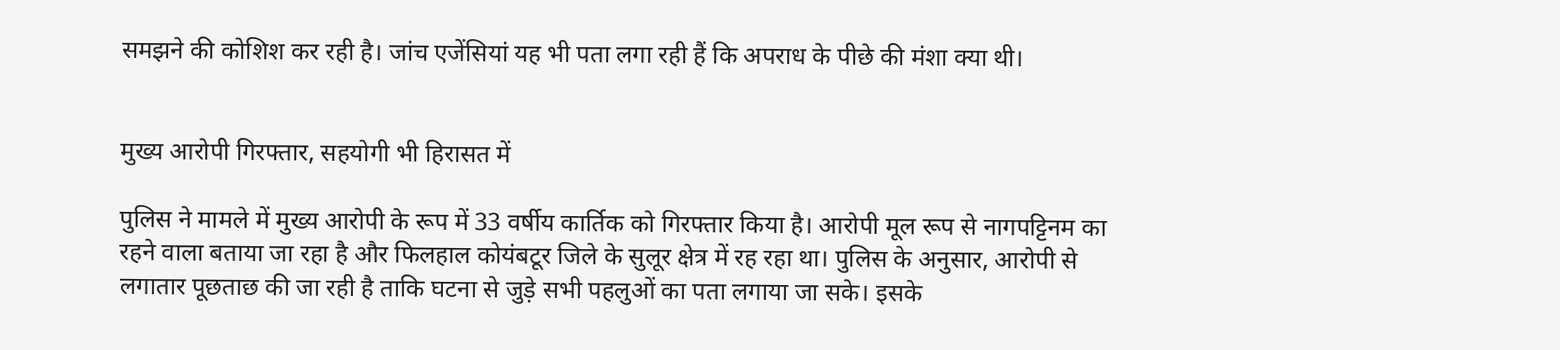समझने की कोशिश कर रही है। जांच एजेंसियां यह भी पता लगा रही हैं कि अपराध के पीछे की मंशा क्या थी।


मुख्य आरोपी गिरफ्तार, सहयोगी भी हिरासत में

पुलिस ने मामले में मुख्य आरोपी के रूप में 33 वर्षीय कार्तिक को गिरफ्तार किया है। आरोपी मूल रूप से नागपट्टिनम का रहने वाला बताया जा रहा है और फिलहाल कोयंबटूर जिले के सुलूर क्षेत्र में रह रहा था। पुलिस के अनुसार, आरोपी से लगातार पूछताछ की जा रही है ताकि घटना से जुड़े सभी पहलुओं का पता लगाया जा सके। इसके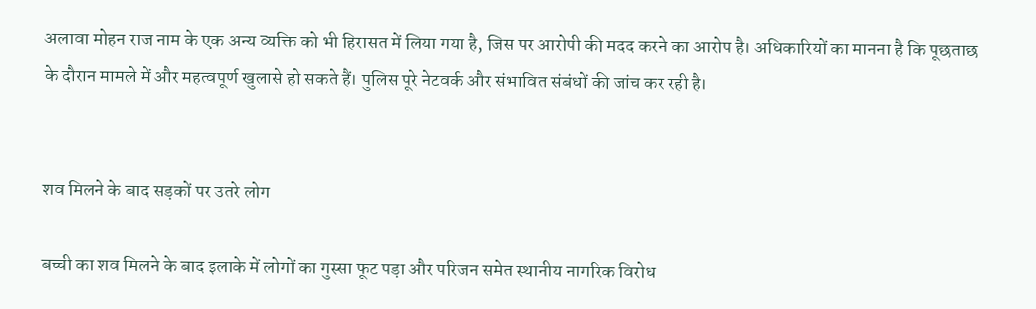अलावा मोहन राज नाम के एक अन्य व्यक्ति को भी हिरासत में लिया गया है, जिस पर आरोपी की मदद करने का आरोप है। अधिकारियों का मानना है कि पूछताछ के दौरान मामले में और महत्वपूर्ण खुलासे हो सकते हैं। पुलिस पूरे नेटवर्क और संभावित संबंधों की जांच कर रही है।


शव मिलने के बाद सड़कों पर उतरे लोग

बच्ची का शव मिलने के बाद इलाके में लोगों का गुस्सा फूट पड़ा और परिजन समेत स्थानीय नागरिक विरोध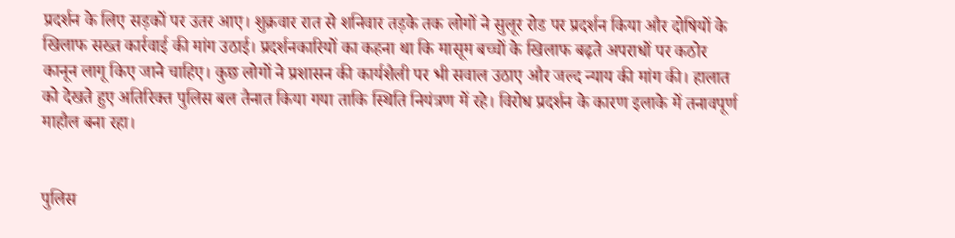प्रदर्शन के लिए सड़कों पर उतर आए। शुक्रवार रात से शनिवार तड़के तक लोगों ने सुलूर रोड पर प्रदर्शन किया और दोषियों के खिलाफ सख्त कार्रवाई की मांग उठाई। प्रदर्शनकारियों का कहना था कि मासूम बच्चों के खिलाफ बढ़ते अपराधों पर कठोर कानून लागू किए जाने चाहिए। कुछ लोगों ने प्रशासन की कार्यशैली पर भी सवाल उठाए और जल्द न्याय की मांग की। हालात को देखते हुए अतिरिक्त पुलिस बल तैनात किया गया ताकि स्थिति नियंत्रण में रहे। विरोध प्रदर्शन के कारण इलाके में तनावपूर्ण माहौल बना रहा।


पुलिस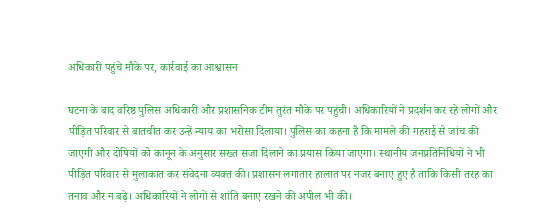अधिकारी पहुंचे मौके पर, कार्रवाई का आश्वासन

घटना के बाद वरिष्ठ पुलिस अधिकारी और प्रशासनिक टीम तुरंत मौके पर पहुंची। अधिकारियों ने प्रदर्शन कर रहे लोगों और पीड़ित परिवार से बातचीत कर उन्हें न्याय का भरोसा दिलाया। पुलिस का कहना है कि मामले की गहराई से जांच की जाएगी और दोषियों को कानून के अनुसार सख्त सजा दिलाने का प्रयास किया जाएगा। स्थानीय जनप्रतिनिधियों ने भी पीड़ित परिवार से मुलाकात कर संवेदना व्यक्त की। प्रशासन लगातार हालात पर नजर बनाए हुए है ताकि किसी तरह का तनाव और न बढ़े। अधिकारियों ने लोगों से शांति बनाए रखने की अपील भी की।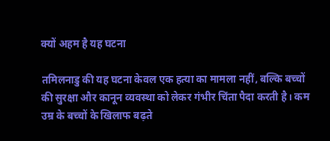क्यों अहम है यह घटना

तमिलनाडु की यह घटना केवल एक हत्या का मामला नहीं, बल्कि बच्चों की सुरक्षा और कानून व्यवस्था को लेकर गंभीर चिंता पैदा करती है। कम उम्र के बच्चों के खिलाफ बढ़ते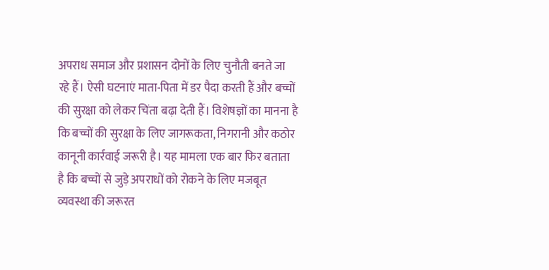अपराध समाज और प्रशासन दोनों के लिए चुनौती बनते जा रहे हैं। ऐसी घटनाएं माता-पिता में डर पैदा करती हैं और बच्चों की सुरक्षा को लेकर चिंता बढ़ा देती हैं। विशेषज्ञों का मानना है कि बच्चों की सुरक्षा के लिए जागरूकता, निगरानी और कठोर कानूनी कार्रवाई जरूरी है। यह मामला एक बार फिर बताता है कि बच्चों से जुड़े अपराधों को रोकने के लिए मजबूत व्यवस्था की जरूरत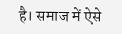है। समाज में ऐसे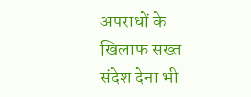अपराधों के खिलाफ सख्त संदेश देना भी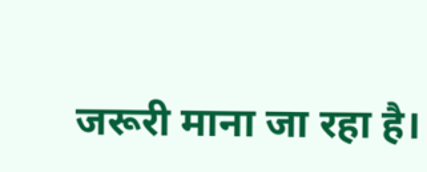जरूरी माना जा रहा है।